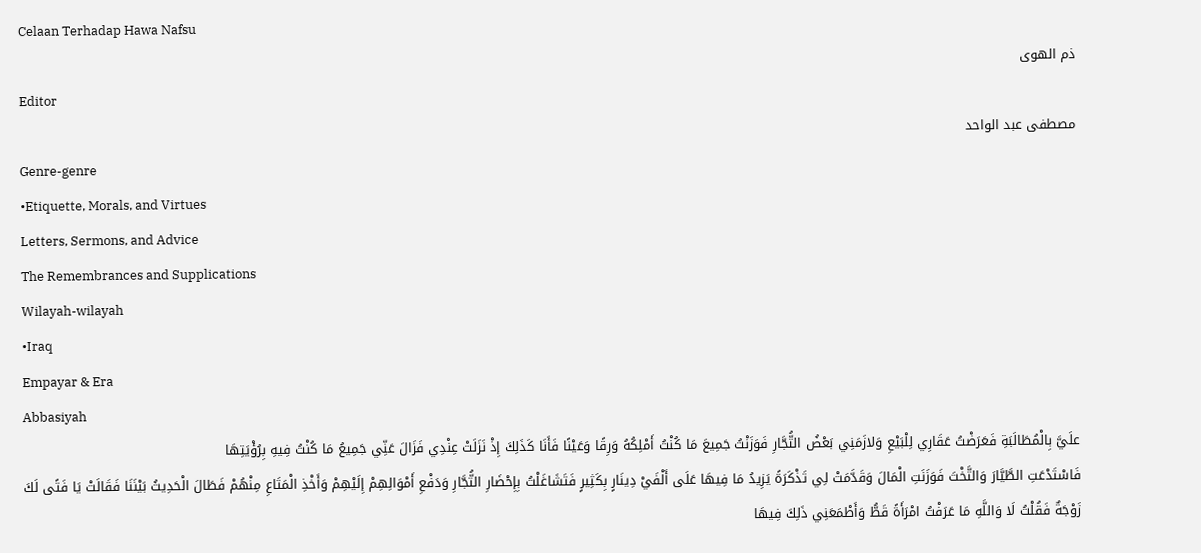Celaan Terhadap Hawa Nafsu
ذم الهوى
Editor
مصطفى عبد الواحد
Genre-genre
•Etiquette, Morals, and Virtues
Letters, Sermons, and Advice
The Remembrances and Supplications
Wilayah-wilayah
•Iraq
Empayar & Era
Abbasiyah
علَيَّ بِالْمُطَالَبَةِ فَعَرَضْتُ عَقَارِي لِلْبَيْعِ وَلازَمَنِي بَعْضُ التُّجَّارِ فَوَزَنْتُ جَمِيعَ مَا كُنْتُ أَمْلِكُهُ وَرِقًا وَعَيْنًا فَأَنَا كَذَلِكَ إِذْ نَزَلَتْ عِنْدِي فَزَالَ عَنِّي جَمِيعُ مَا كُنْتُ فِيهِ بِرُؤْيَتِهَا
فَاسْتَدْعَتِ الطَّيَّارَ وَالتَّخْتَ فَوَزَنَتِ الْمَالَ وَقَدَّمَتْ لِي تَذْكَرَةً يَزِيدُ مَا فِيهَا عَلَى أَلْفَيْ دِينَارٍ بِكَثِيرٍ فَتَشَاغَلْتُ بِإِحْضَارِ التُّجَّارِ وَدَفْعِ أَمْوَالِهِمْ إِلَيْهِمْ وَأَخْذِ الْمَتَاعِ مِنْهُمْ فَطَالَ الْحَدِيثُ بَيْنَنَا فَقَالَتْ يَا فَتًى لَكَ زَوْجَةٌ فَقُلْتُ لَا وَاللَّهِ مَا عَرَفْتُ امْرَأَةً قَطُّ وَأَطْمَعَنِي ذَلِكَ فِيهَا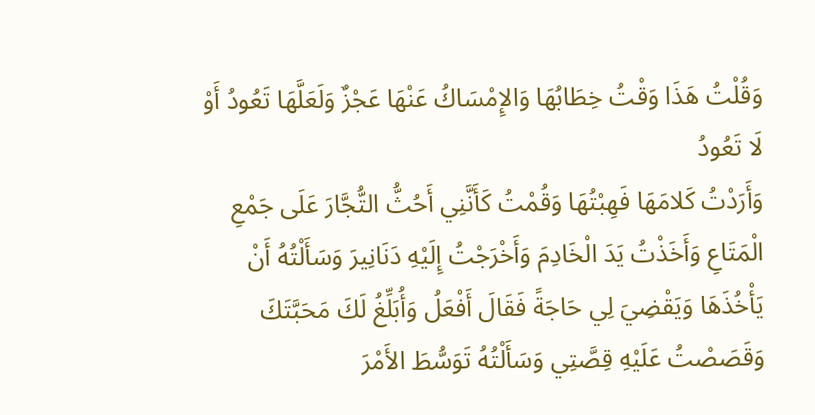وَقُلْتُ هَذَا وَقْتُ خِطَابُهَا وَالإِمْسَاكُ عَنْهَا عَجْزٌ وَلَعَلَّهَا تَعُودُ أَوْ لَا تَعُودُ
وَأَرَدْتُ كَلامَهَا فَهِبْتُهَا وَقُمْتُ كَأَنَّنِي أَحُثُّ التُّجَّارَ عَلَى جَمْعِ الْمَتَاعِ وَأَخَذْتُ يَدَ الْخَادِمَ وَأَخْرَجْتُ إِلَيْهِ دَنَانِيرَ وَسَأَلْتُهُ أَنْ يَأْخُذَهَا وَيَقْضِيَ لِي حَاجَةً فَقَالَ أَفْعَلُ وَأُبَلِّغُ لَكَ مَحَبَّتَكَ وَقَصَصْتُ عَلَيْهِ قِصَّتِي وَسَأَلْتُهُ تَوَسُّطَ الأَمْرَ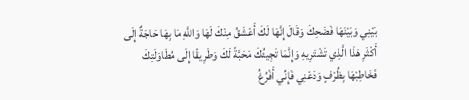بَيْنِي وَبَيْنَهَا فَضَحِكَ وَقَالَ إِنَّهَا لَكَ أَعْشَقُ مِنْكَ لَهَا وَاللَّهِ مَا بِهَا حَاجَةٌ إِلَى أَكْثَرِ هَذَا الَّذِي تَشْتَرِيهِ وَإِنَّمَا تَجِيئُكَ مَحَبَّةً لَكَ وَطَرِيقًا إِلَى مُطَاوَلَتِكَ فَخَاطِبْهَا بِظُرْفٍ وَدَعْنِي فَإِنِّي أَفْرُغُ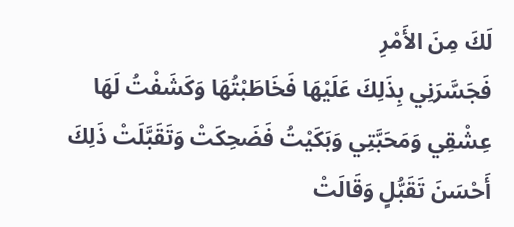لَكَ مِنَ الأَمْرِ
فَجَسَّرَنِي بِذَلِكَ عَلَيْهَا فَخَاطَبْتُهَا وَكَشَفْتُ لَهَا عِشْقِي وَمَحَبَّتِي وَبَكَيْتُ فَضَحِكَتْ وَتَقَبَّلَتْ ذَلِكَ أَحْسَنَ تَقَبُّلٍ وَقَالَتْ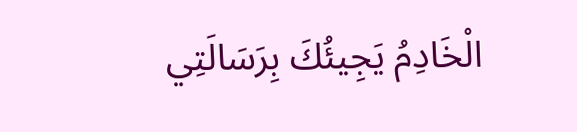الْخَادِمُ يَجِيئُكَ بِرَسَالَتِي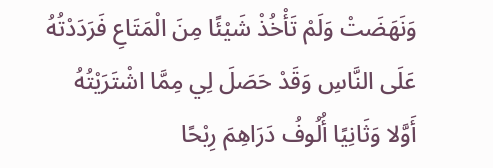وَنَهَضَتْ وَلَمْ تَأْخُذْ شَيْئًا مِنَ الْمَتَاعِ فَرَدَدْتُهُ عَلَى النَّاسِ وَقَدْ حَصَلَ لِي مِمَّا اشْتَرَيْتُهُ أَوَّلا وَثَانِيًا أُلُوفُ دَرَاهِمَ رِبْحًا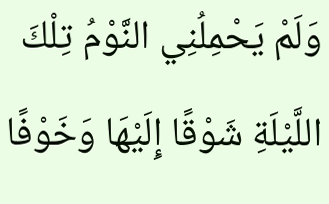وَلَمْ يَحْمِلُنِي النَّوْمُ تِلْكَ اللَّيْلَةِ شَوْقًا إِلَيْهَا وَخَوْفًا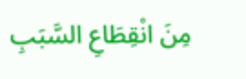مِنَ انْقِطَاعِ السَّبَبِ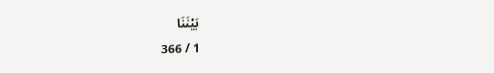بَيْنَنَا
1 / 366